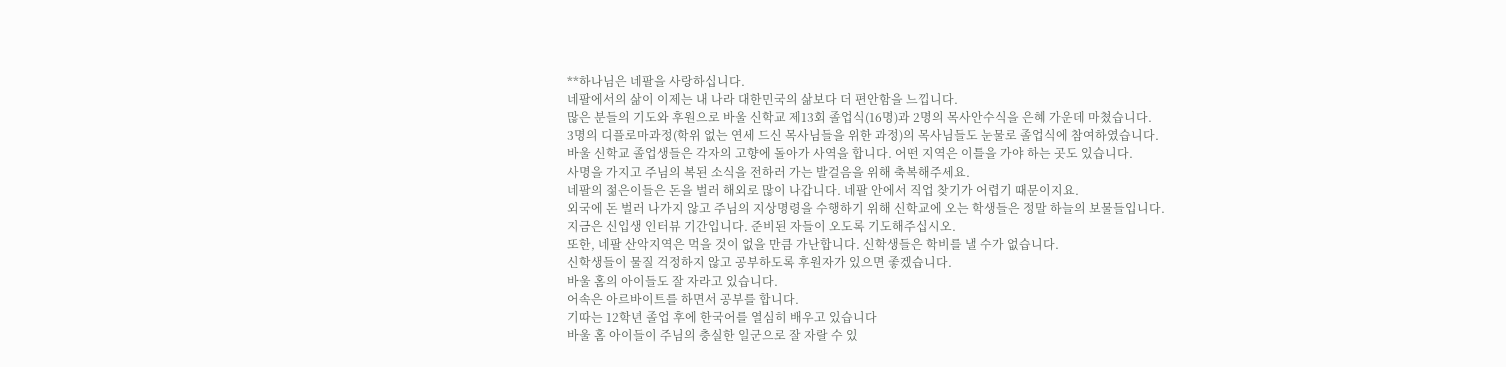**하나님은 네팔을 사랑하십니다.
네팔에서의 삶이 이제는 내 나라 대한민국의 삶보다 더 편안함을 느낍니다.
많은 분들의 기도와 후원으로 바울 신학교 제13회 졸업식(16명)과 2명의 목사안수식을 은혜 가운데 마쳤습니다.
3명의 디플로마과정(학위 없는 연세 드신 목사님들을 위한 과정)의 목사님들도 눈물로 졸업식에 참여하였습니다.
바울 신학교 졸업생들은 각자의 고향에 돌아가 사역을 합니다. 어떤 지역은 이틀을 가야 하는 곳도 있습니다.
사명을 가지고 주님의 복된 소식을 전하러 가는 발걸음을 위해 축복해주세요.
네팔의 젊은이들은 돈을 벌러 해외로 많이 나갑니다. 네팔 안에서 직업 찾기가 어렵기 때문이지요.
외국에 돈 벌러 나가지 않고 주님의 지상명령을 수행하기 위해 신학교에 오는 학생들은 정말 하늘의 보물들입니다.
지금은 신입생 인터뷰 기간입니다. 준비된 자들이 오도록 기도해주십시오.
또한, 네팔 산악지역은 먹을 것이 없을 만큼 가난합니다. 신학생들은 학비를 낼 수가 없습니다.
신학생들이 물질 걱정하지 않고 공부하도록 후원자가 있으면 좋겠습니다.
바울 홈의 아이들도 잘 자라고 있습니다.
어속은 아르바이트를 하면서 공부를 합니다.
기따는 12학년 졸업 후에 한국어를 열심히 배우고 있습니다
바울 홈 아이들이 주님의 충실한 일군으로 잘 자랄 수 있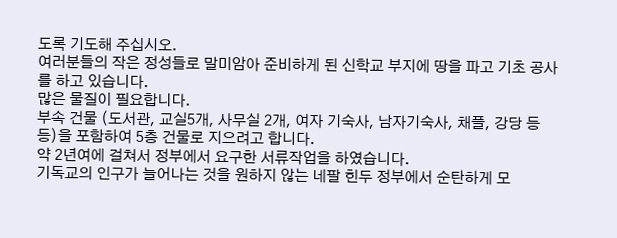도록 기도해 주십시오.
여러분들의 작은 정성들로 말미암아 준비하게 된 신학교 부지에 땅을 파고 기초 공사를 하고 있습니다.
많은 물질이 필요합니다.
부속 건물 (도서관, 교실5개, 사무실 2개, 여자 기숙사, 남자기숙사, 채플, 강당 등등)을 포함하여 5층 건물로 지으려고 합니다.
약 2년여에 걸쳐서 정부에서 요구한 서류작업을 하였습니다.
기독교의 인구가 늘어나는 것을 원하지 않는 네팔 힌두 정부에서 순탄하게 모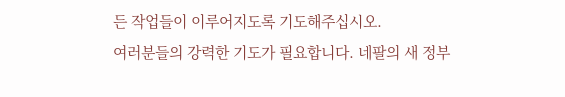든 작업들이 이루어지도록 기도해주십시오.
여러분들의 강력한 기도가 필요합니다. 네팔의 새 정부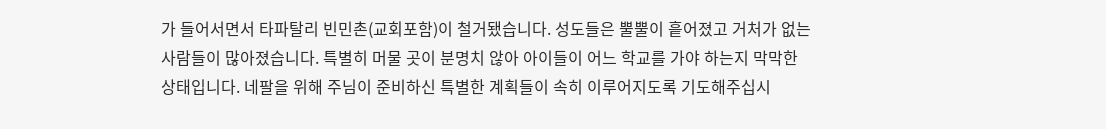가 들어서면서 타파탈리 빈민촌(교회포함)이 철거됐습니다. 성도들은 뿔뿔이 흩어졌고 거처가 없는 사람들이 많아졌습니다. 특별히 머물 곳이 분명치 않아 아이들이 어느 학교를 가야 하는지 막막한 상태입니다. 네팔을 위해 주님이 준비하신 특별한 계획들이 속히 이루어지도록 기도해주십시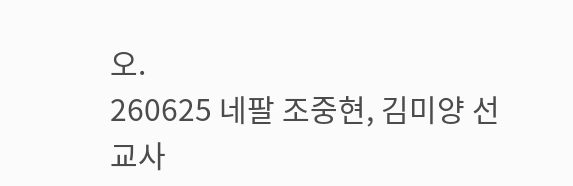오.
260625 네팔 조중현, 김미양 선교사